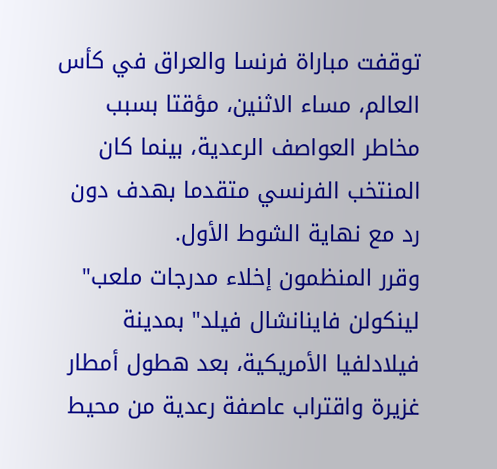توقفت مباراة فرنسا والعراق في كأس العالم، مساء الاثنين، مؤقتا بسبب مخاطر العواصف الرعدية، بينما كان المنتخب الفرنسي متقدما بهدف دون رد مع نهاية الشوط الأول.
وقرر المنظمون إخلاء مدرجات ملعب" لينكولن فاينانشال فيلد" بمدينة فيلادلفيا الأمريكية، بعد هطول أمطار غزيرة واقتراب عاصفة رعدية من محيط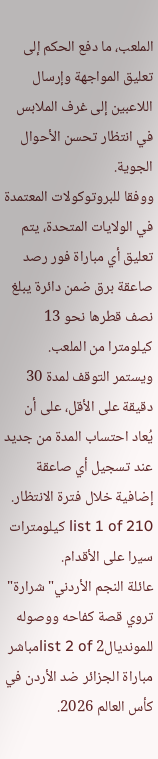الملعب، ما دفع الحكم إلى تعليق المواجهة وإرسال اللاعبين إلى غرف الملابس في انتظار تحسن الأحوال الجوية.
ووفقا للبروتوكولات المعتمدة في الولايات المتحدة، يتم تعليق أي مباراة فور رصد صاعقة برق ضمن دائرة يبلغ نصف قطرها نحو 13 كيلومترا من الملعب.
ويستمر التوقف لمدة 30 دقيقة على الأقل، على أن يُعاد احتساب المدة من جديد عند تسجيل أي صاعقة إضافية خلال فترة الانتظار.
list 1 of 210 كيلومترات سيرا على الأقدام.
عائلة النجم الأردني" شرارة" تروي قصة كفاحه ووصوله للمونديالlist 2 of 2مباشر مباراة الجزائر ضد الأردن في كأس العالم 2026.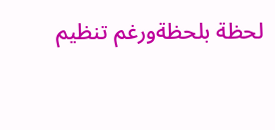لحظة بلحظةورغم تنظيم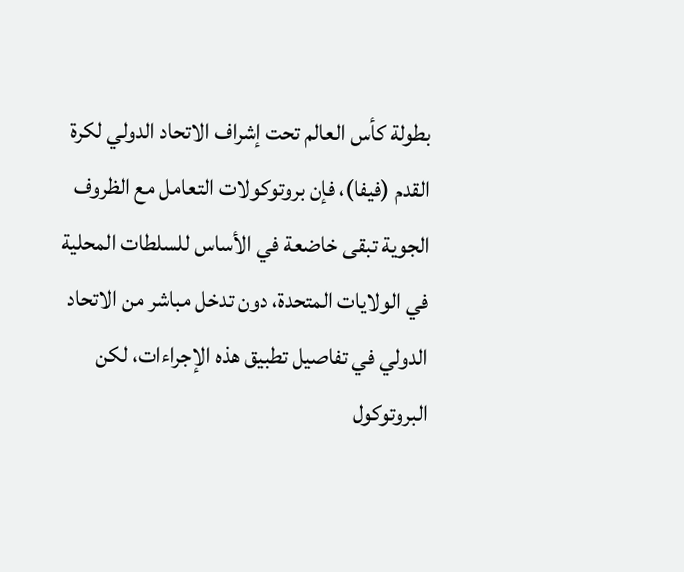بطولة كأس العالم تحت إشراف الاتحاد الدولي لكرة القدم (فيفا)، فإن بروتوكولات التعامل مع الظروف الجوية تبقى خاضعة في الأساس للسلطات المحلية في الولايات المتحدة، دون تدخل مباشر من الاتحاد الدولي في تفاصيل تطبيق هذه الإجراءات، لكن البروتوكول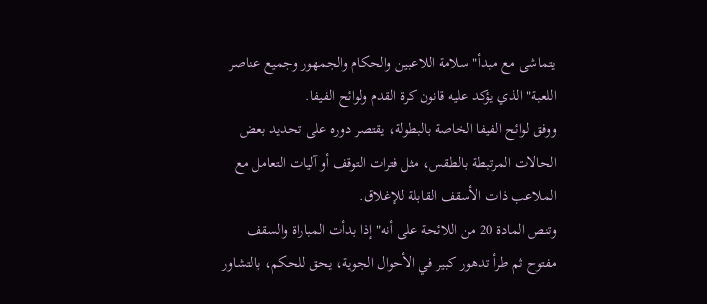يتماشى مع مبدأ" سلامة اللاعبين والحكام والجمهور وجميع عناصر اللعبة" الذي يؤكد عليه قانون كرة القدم ولوائح الفيفا.
ووفق لوائح الفيفا الخاصة بالبطولة، يقتصر دوره على تحديد بعض الحالات المرتبطة بالطقس، مثل فترات التوقف أو آليات التعامل مع الملاعب ذات الأسقف القابلة للإغلاق.
وتنص المادة 20 من اللائحة على أنه" إذا بدأت المباراة والسقف مفتوح ثم طرأ تدهور كبير في الأحوال الجوية، يحق للحكم، بالتشاور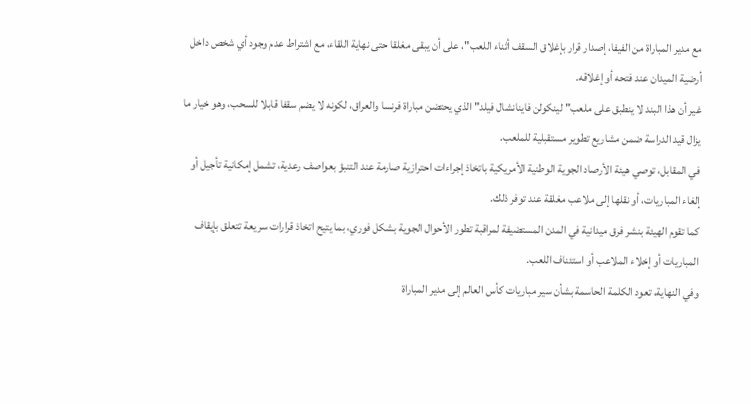مع مدير المباراة من الفيفا، إصدار قرار بإغلاق السقف أثناء اللعب"، على أن يبقى مغلقا حتى نهاية اللقاء، مع اشتراط عدم وجود أي شخص داخل أرضية الميدان عند فتحه أو إغلاقه.
غير أن هذا البند لا ينطبق على ملعب" لينكولن فاينانشال فيلد" الذي يحتضن مباراة فرنسا والعراق، لكونه لا يضم سقفا قابلا للسحب، وهو خيار ما يزال قيد الدراسة ضمن مشاريع تطوير مستقبلية للملعب.
في المقابل، توصي هيئة الأرصاد الجوية الوطنية الأمريكية باتخاذ إجراءات احترازية صارمة عند التنبؤ بعواصف رعدية، تشمل إمكانية تأجيل أو إلغاء المباريات، أو نقلها إلى ملاعب مغلقة عند توفر ذلك.
كما تقوم الهيئة بنشر فرق ميدانية في المدن المستضيفة لمراقبة تطور الأحوال الجوية بشكل فوري، بما يتيح اتخاذ قرارات سريعة تتعلق بإيقاف المباريات أو إخلاء الملاعب أو استئناف اللعب.
وفي النهاية، تعود الكلمة الحاسمة بشأن سير مباريات كأس العالم إلى مدير المباراة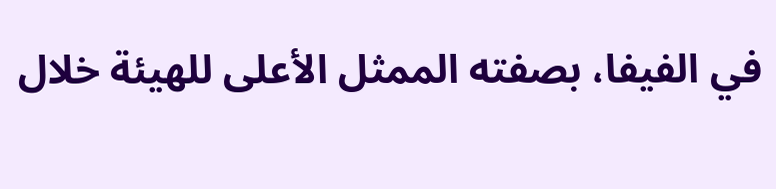في الفيفا، بصفته الممثل الأعلى للهيئة خلال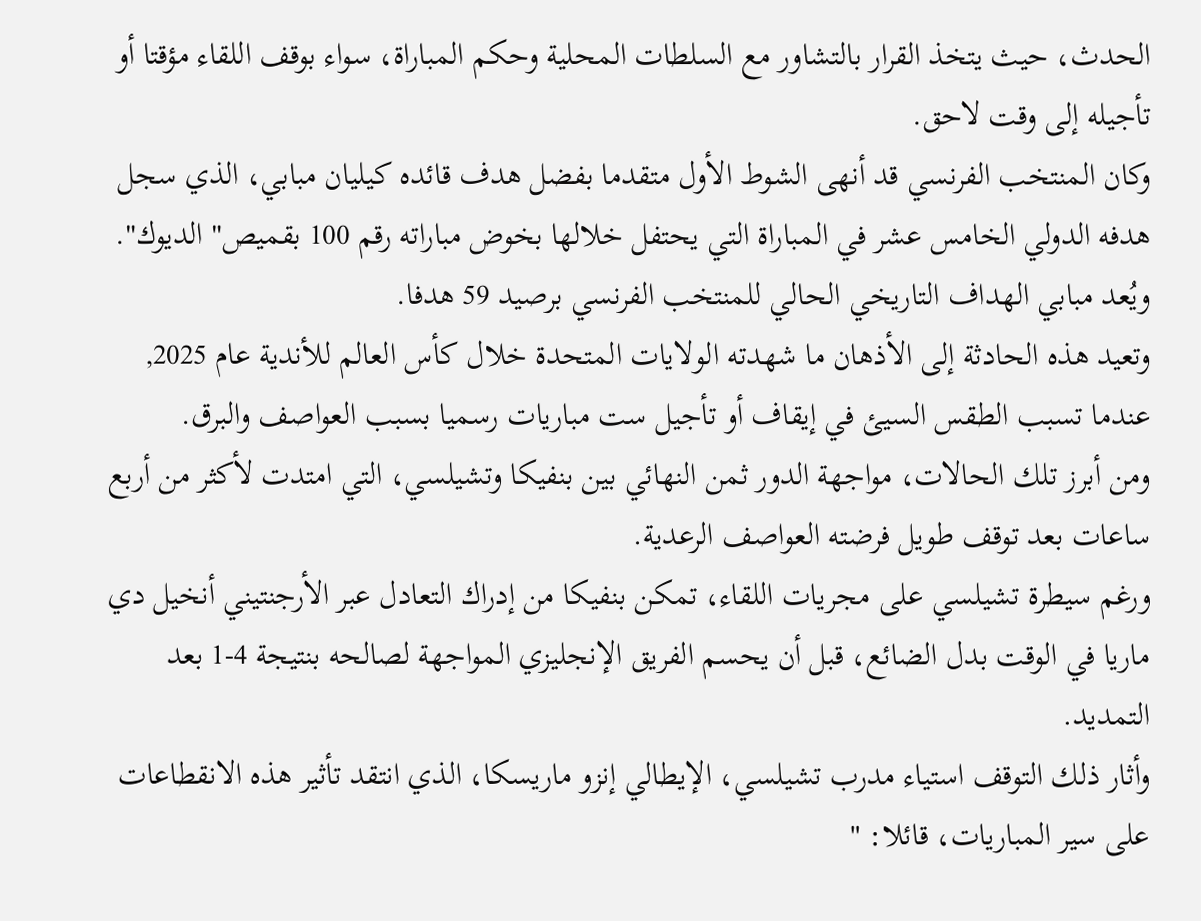الحدث، حيث يتخذ القرار بالتشاور مع السلطات المحلية وحكم المباراة، سواء بوقف اللقاء مؤقتا أو تأجيله إلى وقت لاحق.
وكان المنتخب الفرنسي قد أنهى الشوط الأول متقدما بفضل هدف قائده كيليان مبابي، الذي سجل هدفه الدولي الخامس عشر في المباراة التي يحتفل خلالها بخوض مباراته رقم 100 بقميص" الديوك".
ويُعد مبابي الهداف التاريخي الحالي للمنتخب الفرنسي برصيد 59 هدفا.
وتعيد هذه الحادثة إلى الأذهان ما شهدته الولايات المتحدة خلال كأس العالم للأندية عام 2025, عندما تسبب الطقس السيئ في إيقاف أو تأجيل ست مباريات رسميا بسبب العواصف والبرق.
ومن أبرز تلك الحالات، مواجهة الدور ثمن النهائي بين بنفيكا وتشيلسي، التي امتدت لأكثر من أربع ساعات بعد توقف طويل فرضته العواصف الرعدية.
ورغم سيطرة تشيلسي على مجريات اللقاء، تمكن بنفيكا من إدراك التعادل عبر الأرجنتيني أنخيل دي ماريا في الوقت بدل الضائع، قبل أن يحسم الفريق الإنجليزي المواجهة لصالحه بنتيجة 4-1 بعد التمديد.
وأثار ذلك التوقف استياء مدرب تشيلسي، الإيطالي إنزو ماريسكا، الذي انتقد تأثير هذه الانقطاعات على سير المباريات، قائلا: "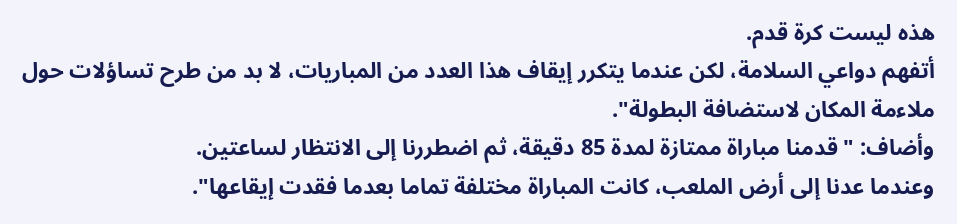هذه ليست كرة قدم.
أتفهم دواعي السلامة، لكن عندما يتكرر إيقاف هذا العدد من المباريات، لا بد من طرح تساؤلات حول ملاءمة المكان لاستضافة البطولة".
وأضاف: " قدمنا مباراة ممتازة لمدة 85 دقيقة، ثم اضطررنا إلى الانتظار لساعتين.
وعندما عدنا إلى أرض الملعب، كانت المباراة مختلفة تماما بعدما فقدت إيقاعها".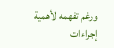ورغم تفهمه لأهمية إجراءات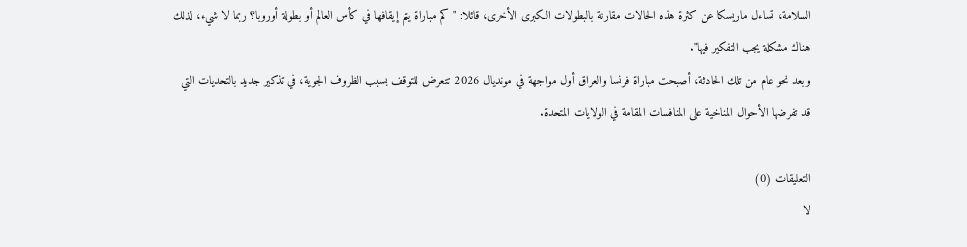السلامة، تساءل ماريسكا عن كثرة هذه الحالات مقارنة بالبطولات الكبرى الأخرى، قائلا: " كم مباراة يتم إيقافها في كأس العالم أو بطولة أوروبا؟ ربما لا شيء، لذلك هناك مشكلة يجب التفكير فيها".
وبعد نحو عام من تلك الحادثة، أصبحت مباراة فرنسا والعراق أول مواجهة في مونديال 2026 تتعرض للتوقف بسبب الظروف الجوية، في تذكير جديد بالتحديات التي قد تفرضها الأحوال المناخية على المنافسات المقامة في الولايات المتحدة.

التعليقات (0)
لا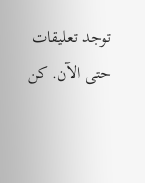توجد تعليقات حتى الآن. كن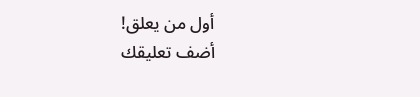أول من يعلق!
أضف تعليقك